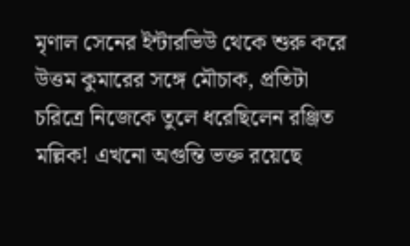মৃণাল সেনের ইন্টারভিউ থেকে শুরু করে উত্তম কুমারের সঙ্গে মৌচাক, প্রতিটা চরিত্রে নিজেকে তুলে ধরেছিলেন রঞ্জিত মল্লিক! এখনো অগুন্তি ভক্ত রয়েছে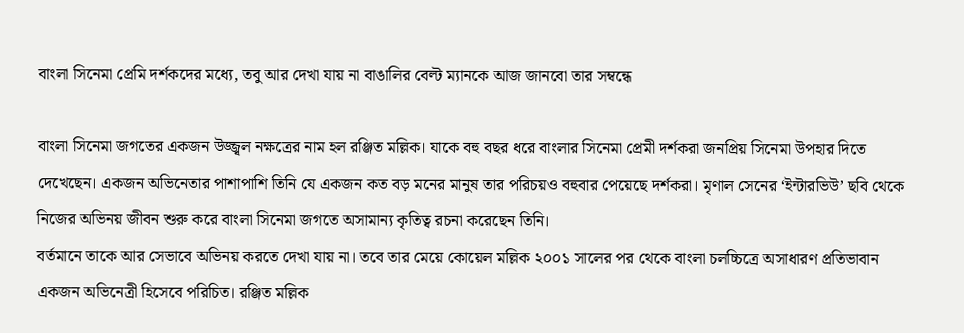বাংলা সিনেমা প্রেমি দর্শকদের মধ্যে, তবু আর দেখা যায় না বাঙালির বেল্ট ম্যানকে আজ জানবো তার সম্বন্ধে

বাংলা সিনেমা জগতের একজন উজ্জ্বল নক্ষত্রের নাম হল রঞ্জিত মল্লিক। যাকে বহু বছর ধরে বাংলার সিনেমা প্রেমী দর্শকরা জনপ্রিয় সিনেমা উপহার দিতে দেখেছেন। একজন অভিনেতার পাশাপাশি তিনি যে একজন কত বড় মনের মানুষ তার পরিচয়ও বহুবার পেয়েছে দর্শকরা। মৃণাল সেনের ‘ইন্টারভিউ’ ছবি থেকে নিজের অভিনয় জীবন শুরু করে বাংলা সিনেমা জগতে অসামান্য কৃতিত্ব রচনা করেছেন তিনি।
বর্তমানে তাকে আর সেভাবে অভিনয় করতে দেখা যায় না। তবে তার মেয়ে কোয়েল মল্লিক ২০০১ সালের পর থেকে বাংলা চলচ্চিত্রে অসাধারণ প্রতিভাবান একজন অভিনেত্রী হিসেবে পরিচিত। রঞ্জিত মল্লিক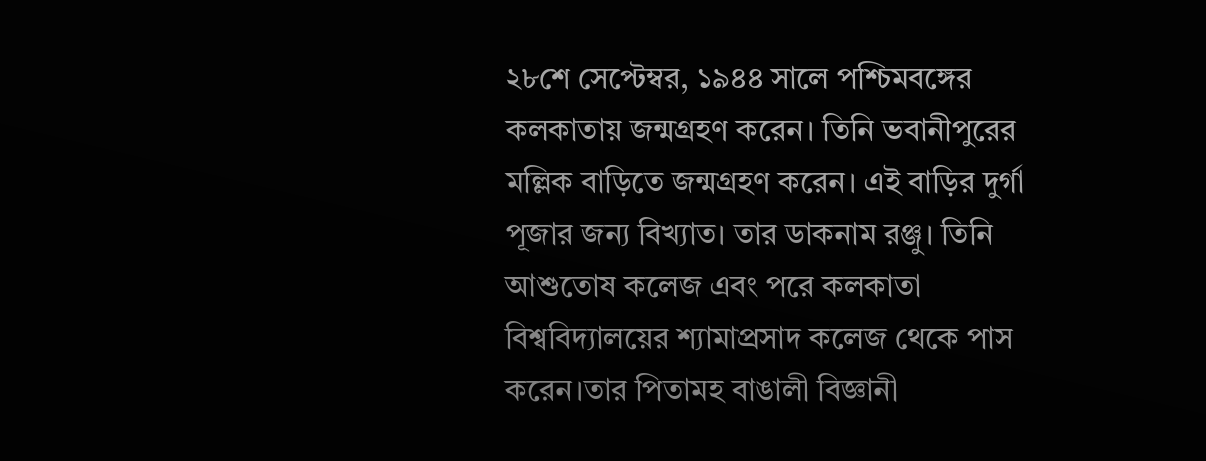২৮শে সেপ্টেম্বর, ১৯৪৪ সালে পশ্চিমবঙ্গের কলকাতায় জন্মগ্রহণ করেন। তিনি ভবানীপুরের মল্লিক বাড়িতে জন্মগ্রহণ করেন। এই বাড়ির দুর্গা পূজার জন্য বিখ্যাত। তার ডাকনাম রঞ্জু। তিনি আশুতোষ কলেজ এবং পরে কলকাতা বিশ্ববিদ্যালয়ের শ্যামাপ্রসাদ কলেজ থেকে পাস করেন।তার পিতামহ বাঙালী বিজ্ঞানী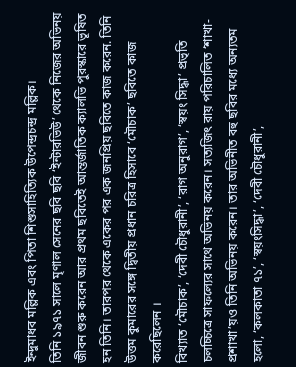ইন্দুমাধব মল্লিক এবং পিতা শিশুসাহিত্যিক উপেন্দ্রচন্দ্র মল্লিক।
তিনি ১৯৭১ সালে মৃণাল সেনের ছবি ছবি ‘ইন্টারভিউ’ থেকে নিজের অভিনয় জীবন শুরু করেন আর প্রথম ছবিতেই আন্তর্জাতিক ক্যালভি পুরস্কারে ভূষিত হন তিনি। তারপর থেকে একের পর এক জনপ্রিয় ছবিতে কাজ করেন. তিনি উত্তম কুমারের সঙ্গে দ্বিতীয় প্রধান চরিত্র হিসাবে ‘মৌচাক’ ছবিতে কাজ করেছিলেন ।
বিখ্যাত ‘মৌচাক’, ‘দেবী চৌধুরানী’, ‘রাগ অনুরাগ’, ‘স্বয়ং সিদ্ধা’ প্রভৃতি চলচ্চিত্রে সাফল্যের সাথে অভিনয় করেন। সত্যজিৎ রায় পরিচালিত ‘শাখা-প্রশাখা’য়ও তিনি অভিনয় করেন। তার অভিনীত বহু ছবির মধ্যে অন্যতম হলো, ‘কলকাতা ৭১’, ‘স্বয়ংসিদ্ধা’, ‘দেবী চৌধুরানী’,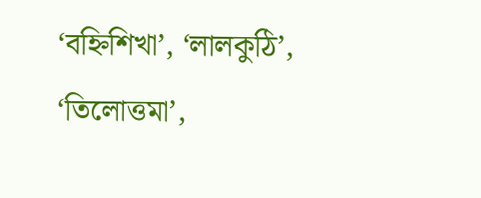‘বহ্নিশিখা’, ‘লালকুঠি’, ‘তিলোত্তমা’,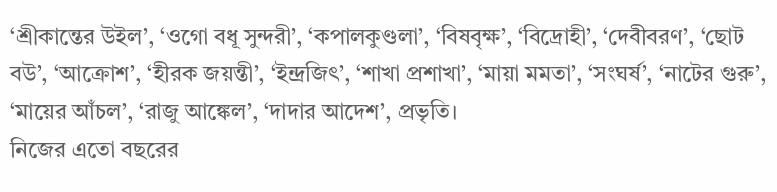‘শ্রীকান্তের উইল’, ‘ওগো বধূ সুন্দরী’, ‘কপালকুণ্ডলা’, ‘বিষবৃক্ষ’, ‘বিদ্রোহী’, ‘দেবীবরণ’, ‘ছোট বউ’, ‘আক্রোশ’, ‘হীরক জয়ন্তী’, ‘ইন্দ্রজিৎ’, ‘শাখা প্রশাখা’, ‘মায়া মমতা’, ‘সংঘর্ষ’, ‘নাটের গুরু’, ‘মায়ের আঁচল’, ‘রাজু আঙ্কেল’, ‘দাদার আদেশ’, প্রভৃতি।
নিজের এতো বছরের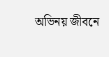অভিনয় জীবনে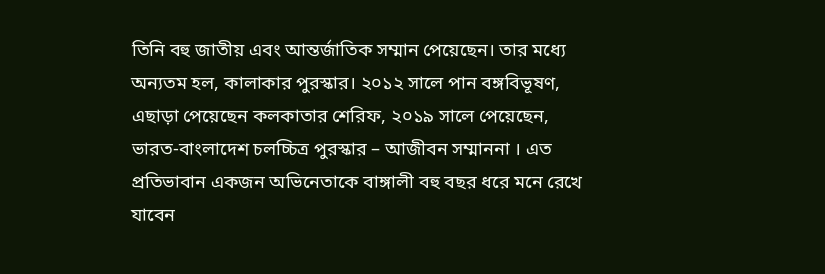তিনি বহু জাতীয় এবং আন্তর্জাতিক সম্মান পেয়েছেন। তার মধ্যে অন্যতম হল, কালাকার পুরস্কার। ২০১২ সালে পান বঙ্গবিভূষণ, এছাড়া পেয়েছেন কলকাতার শেরিফ, ২০১৯ সালে পেয়েছেন, ভারত-বাংলাদেশ চলচ্চিত্র পুরস্কার – আজীবন সম্মাননা । এত প্রতিভাবান একজন অভিনেতাকে বাঙ্গালী বহু বছর ধরে মনে রেখে যাবেন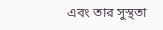এবং তার সুস্থতা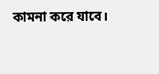কামনা করে যাবে।